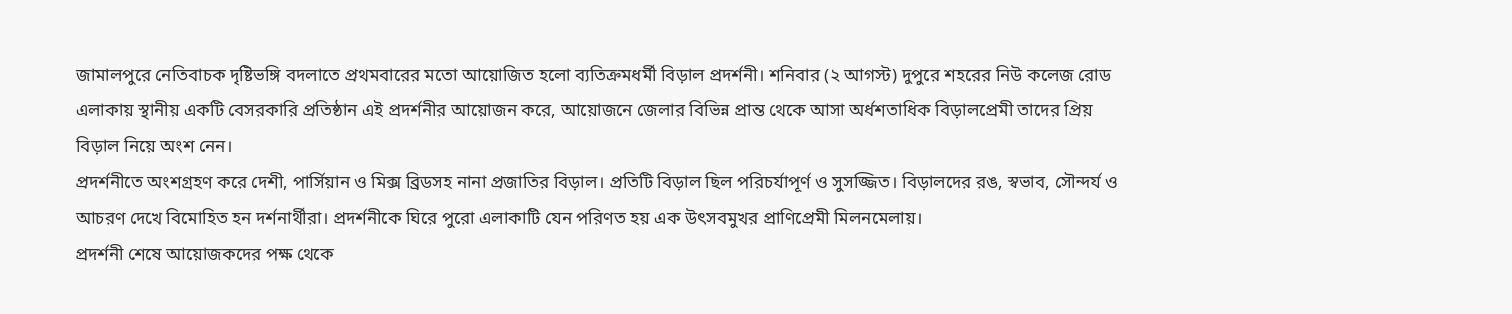জামালপুরে নেতিবাচক দৃষ্টিভঙ্গি বদলাতে প্রথমবারের মতো আয়োজিত হলো ব্যতিক্রমধর্মী বিড়াল প্রদর্শনী। শনিবার (২ আগস্ট) দুপুরে শহরের নিউ কলেজ রোড এলাকায় স্থানীয় একটি বেসরকারি প্রতিষ্ঠান এই প্রদর্শনীর আয়োজন করে, আয়োজনে জেলার বিভিন্ন প্রান্ত থেকে আসা অর্ধশতাধিক বিড়ালপ্রেমী তাদের প্রিয় বিড়াল নিয়ে অংশ নেন।
প্রদর্শনীতে অংশগ্রহণ করে দেশী, পার্সিয়ান ও মিক্স ব্রিডসহ নানা প্রজাতির বিড়াল। প্রতিটি বিড়াল ছিল পরিচর্যাপূর্ণ ও সুসজ্জিত। বিড়ালদের রঙ, স্বভাব, সৌন্দর্য ও আচরণ দেখে বিমোহিত হন দর্শনার্থীরা। প্রদর্শনীকে ঘিরে পুরো এলাকাটি যেন পরিণত হয় এক উৎসবমুখর প্রাণিপ্রেমী মিলনমেলায়।
প্রদর্শনী শেষে আয়োজকদের পক্ষ থেকে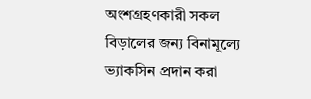অংশগ্রহণকারী সকল বিড়ালের জন্য বিনামূল্যে ভ্যাকসিন প্রদান করা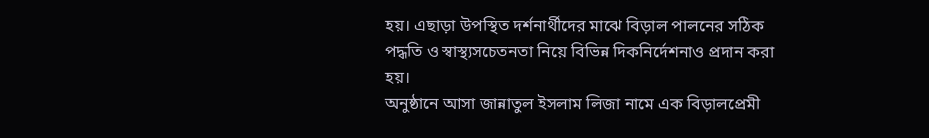হয়। এছাড়া উপস্থিত দর্শনার্থীদের মাঝে বিড়াল পালনের সঠিক পদ্ধতি ও স্বাস্থ্যসচেতনতা নিয়ে বিভিন্ন দিকনির্দেশনাও প্রদান করা হয়।
অনুষ্ঠানে আসা জান্নাতুল ইসলাম লিজা নামে এক বিড়ালপ্রেমী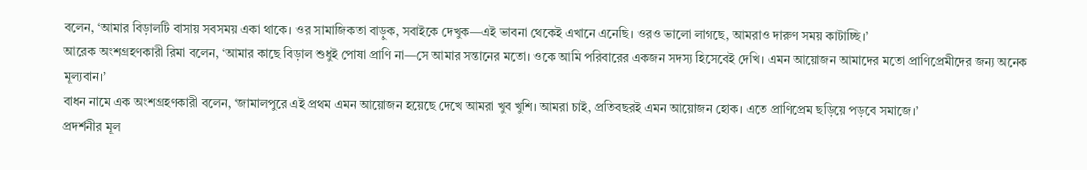বলেন, ‘আমার বিড়ালটি বাসায় সবসময় একা থাকে। ওর সামাজিকতা বাড়ুক, সবাইকে দেখুক—এই ভাবনা থেকেই এখানে এনেছি। ওরও ভালো লাগছে, আমরাও দারুণ সময় কাটাচ্ছি।’
আরেক অংশগ্রহণকারী রিমা বলেন, ‘আমার কাছে বিড়াল শুধুই পোষা প্রাণি না—সে আমার সন্তানের মতো। ওকে আমি পরিবারের একজন সদস্য হিসেবেই দেখি। এমন আয়োজন আমাদের মতো প্রাণিপ্রেমীদের জন্য অনেক মূল্যবান।’
বাধন নামে এক অংশগ্রহণকারী বলেন, ‘জামালপুরে এই প্রথম এমন আয়োজন হয়েছে দেখে আমরা খুব খুশি। আমরা চাই, প্রতিবছরই এমন আয়োজন হোক। এতে প্রাণিপ্রেম ছড়িয়ে পড়বে সমাজে।’
প্রদর্শনীর মূল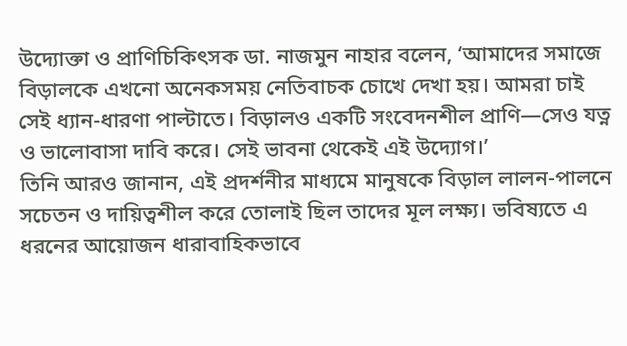উদ্যোক্তা ও প্রাণিচিকিৎসক ডা. নাজমুন নাহার বলেন, ‘আমাদের সমাজে বিড়ালকে এখনো অনেকসময় নেতিবাচক চোখে দেখা হয়। আমরা চাই সেই ধ্যান-ধারণা পাল্টাতে। বিড়ালও একটি সংবেদনশীল প্রাণি—সেও যত্ন ও ভালোবাসা দাবি করে। সেই ভাবনা থেকেই এই উদ্যোগ।’
তিনি আরও জানান, এই প্রদর্শনীর মাধ্যমে মানুষকে বিড়াল লালন-পালনে সচেতন ও দায়িত্বশীল করে তোলাই ছিল তাদের মূল লক্ষ্য। ভবিষ্যতে এ ধরনের আয়োজন ধারাবাহিকভাবে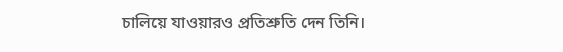চালিয়ে যাওয়ারও প্রতিশ্রুতি দেন তিনি।